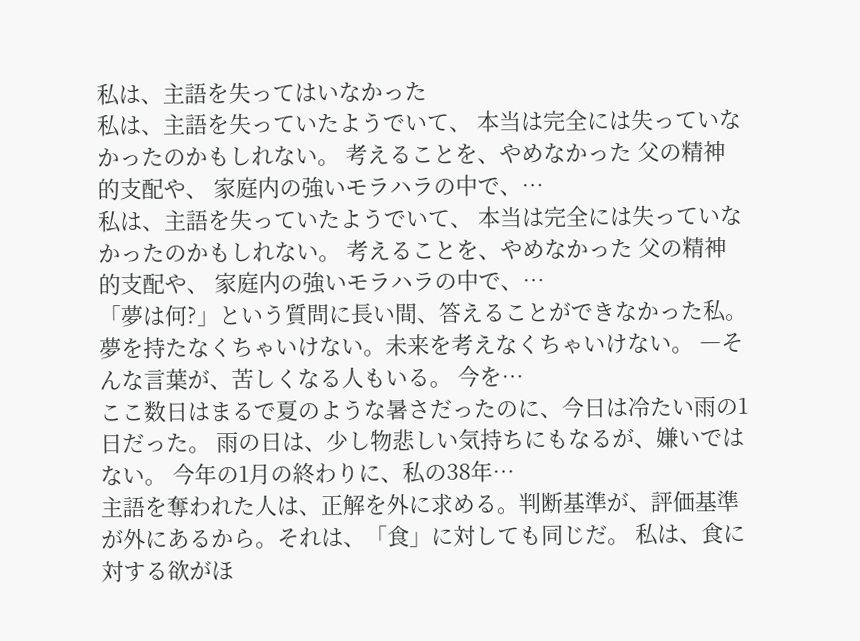私は、主語を失ってはいなかった
私は、主語を失っていたようでいて、 本当は完全には失っていなかったのかもしれない。 考えることを、やめなかった 父の精神的支配や、 家庭内の強いモラハラの中で、…
私は、主語を失っていたようでいて、 本当は完全には失っていなかったのかもしれない。 考えることを、やめなかった 父の精神的支配や、 家庭内の強いモラハラの中で、…
「夢は何?」という質問に長い間、答えることができなかった私。 夢を持たなくちゃいけない。未来を考えなくちゃいけない。 ―そんな言葉が、苦しくなる人もいる。 今を…
ここ数日はまるで夏のような暑さだったのに、今日は冷たい雨の1日だった。 雨の日は、少し物悲しい気持ちにもなるが、嫌いではない。 今年の1月の終わりに、私の38年…
主語を奪われた人は、正解を外に求める。判断基準が、評価基準が外にあるから。それは、「食」に対しても同じだ。 私は、食に対する欲がほ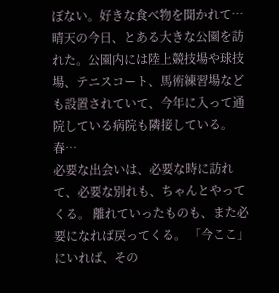ぼない。好きな食べ物を聞かれて…
晴天の今日、とある大きな公園を訪れた。公園内には陸上競技場や球技場、テニスコート、馬術練習場なども設置されていて、今年に入って通院している病院も隣接している。春…
必要な出会いは、必要な時に訪れて、必要な別れも、ちゃんとやってくる。 離れていったものも、また必要になれば戻ってくる。 「今ここ」にいれば、その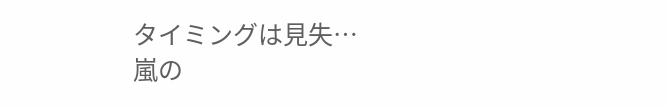タイミングは見失…
嵐の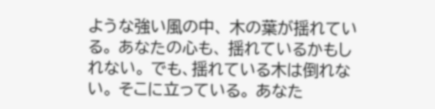ような強い風の中、 木の葉が揺れている。 あなたの心も、 揺れているかもしれない。 でも、揺れている木は倒れない。 そこに立っている。 あなた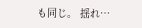も同じ。 揺れ…